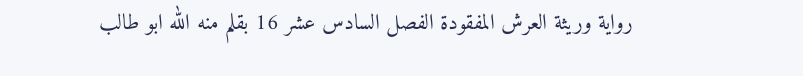رواية وريثة العرش المفقودة الفصل السادس عشر 16 بقلم منه الله ابو طالب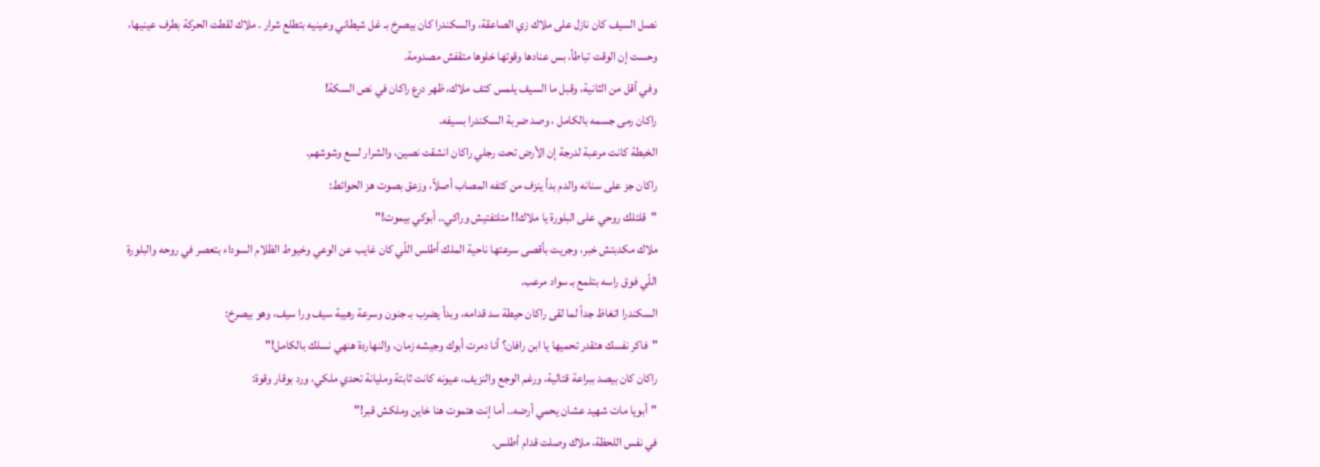نصل السيف كان نازل على ملاك زي الصاعقة، والسكندرا كان بيصرخ بـ غل شيطاني وعينيه بتطلع شرار . ملاك لقطت الحركة بطرف عينيها، وحست إن الوقت تباطأ، بس عنادها وقوتها خلوها متقفش مصدومة.
وفي أقل من الثانية، وقبل ما السيف يلمس كتف ملاك، ظهر درع راكان في نص السكة!
راكان رمى جسمه بالكامل ، وصد ضربة السكندرا بسيفه.
الخبطة كانت مرعبة لدرجة إن الأرض تحت رجلي راكان انشقت نصين، والشرار لسع وشوشهم.
راكان جز على سنانه والدم بدأ ينزف من كتفه المصاب أصلاً، وزعق بصوت هز الحوائط:
"قلتلك روحي على البلورة يا ملاك!! متلتفتيش وراكي.. أبوكي بيموت!"
ملاك مكدبتش خبر، وجريت بأقصى سرعتها ناحية الملك أطلس اللّي كان غايب عن الوعي وخيوط الظلام السوداء بتعصر في روحه والبلورة اللّي فوق راسه بتلمع بـ سواد مرعب.
السكندرا اتغاظ جداً لما لقى راكان حيطة سد قدامه، وبدأ يضرب بـ جنون وسرعة رهيبة سيف ورا سيف، وهو بيصرخ:
"فاكر نفسك هتقدر تحميها يا ابن رافان؟ أنا دمرت أبوك وجيشه زمان، والنهاردة هنهي نسلك بالكامل!"
راكان كان بيصد ببراعة قتالية، ورغم الوجع والنزيف، عيونه كانت ثابتة ومليانة تحدي ملكي، ورد بوقار وقوة:
"أبويا مات شهيد عشان يحمي أرضه.. أما إنت هتموت هنا خاين وملكش قبر!"
في نفس اللحظة، ملاك وصلت قدام أطلس.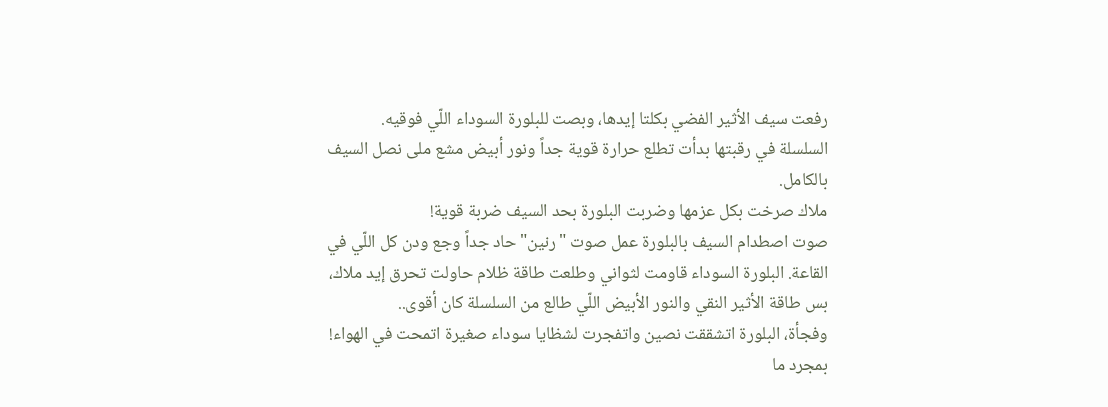رفعت سيف الأثير الفضي بكلتا إيدها، وبصت للبلورة السوداء اللّي فوقيه.
السلسلة في رقبتها بدأت تطلع حرارة قوية جداً ونور أبيض مشع ملى نصل السيف بالكامل.
ملاك صرخت بكل عزمها وضربت البلورة بحد السيف ضربة قوية!
صوت اصطدام السيف بالبلورة عمل صوت "رنين" حاد جداً وجع ودن كل اللّي في القاعة. البلورة السوداء قاومت لثواني وطلعت طاقة ظلام حاولت تحرق إيد ملاك، بس طاقة الأثير النقي والنور الأبيض اللّي طالع من السلسلة كان أقوى..
وفجأة، البلورة اتشققت نصين واتفجرت لشظايا سوداء صغيرة اتمحت في الهواء!
بمجرد ما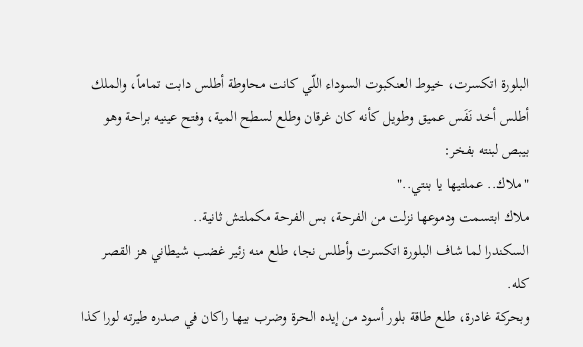البلورة اتكسرت، خيوط العنكبوت السوداء اللّي كانت محاوطة أطلس دابت تماماً، والملك أطلس أخد نَفَس عميق وطويل كأنه كان غرقان وطلع لسطح المية، وفتح عينيه براحة وهو بيبص لبنته بفخر:
"ملاك.. عملتيها يا بنتي.."
ملاك ابتسمت ودموعها نزلت من الفرحة، بس الفرحة مكملتش ثانية..
السكندرا لما شاف البلورة اتكسرت وأطلس نجا، طلع منه زئير غضب شيطاني هز القصر كله.
وبحركة غادرة، طلع طاقة بلور أسود من إيده الحرة وضرب بيها راكان في صدره طيرته لورا كذا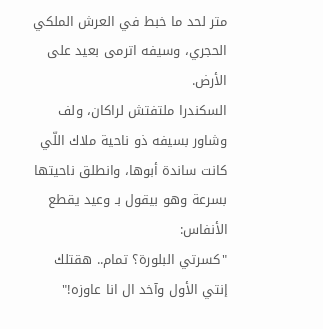متر لحد ما خبط في العرش الملكي الحجري، وسيفه اترمى بعيد على الأرض.
السكندرا ملتفتش لراكان، ولف وشاور بسيفه ذو ناحية ملاك اللّي كانت ساندة أبوها، وانطلق ناحيتها بسرعة وهو بيقول بـ وعيد يقطع الأنفاس:
"كسرتي البلورة؟ تمام.. هقتلك إنتي الأول وآخد ال انا عاوزه!"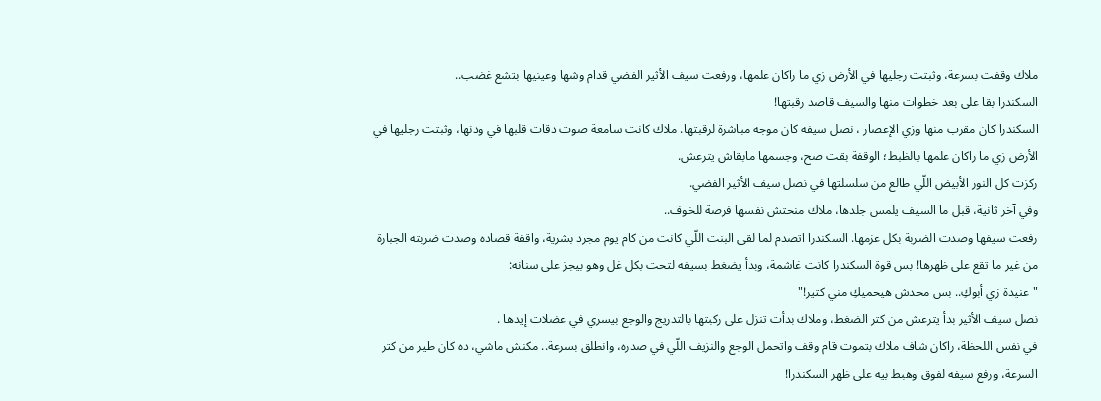ملاك وقفت بسرعة، وثبتت رجليها في الأرض زي ما راكان علمها، ورفعت سيف الأثير الفضي قدام وشها وعينيها بتشع غضب..
السكندرا بقا على بعد خطوات منها والسيف قاصد رقبتها!
السكندرا كان مقرب منها وزي الإعصار ، نصل سيفه كان موجه مباشرة لرقبتها. ملاك كانت سامعة صوت دقات قلبها في ودنها، وثبتت رجليها في الأرض زي ما راكان علمها بالظبط؛ الوقفة بقت صح، وجسمها مابقاش يترعش.
ركزت كل النور الأبيض اللّي طالع من سلسلتها في نصل سيف الأثير الفضي.
وفي آخر ثانية، قبل ما السيف يلمس جلدها، ملاك منحتش نفسها فرصة للخوف..
رفعت سيفها وصدت الضربة بكل عزمها. السكندرا اتصدم لما لقى البنت اللّي كانت من كام يوم مجرد بشرية، واقفة قصاده وصدت ضربته الجبارة من غير ما تقع على ظهرها! بس قوة السكندرا كانت غاشمة، وبدأ يضغط بسيفه لتحت بكل غل وهو بيجز على سنانه:
"عنيدة زي أبوكِ.. بس محدش هيحميكِ مني كتير!"
نصل سيف الأثير بدأ يترعش من كتر الضغط، وملاك بدأت تنزل على ركبتها بالتدريج والوجع بيسري في عضلات إيدها .
في نفس اللحظة، راكان شاف ملاك بتموت قام وقف واتحمل الوجع والنزيف اللّي في صدره، وانطلق بسرعة.. مكنش ماشي، ده كان طير من كتر السرعة، ورفع سيفه لفوق وهبط بيه على ظهر السكندرا!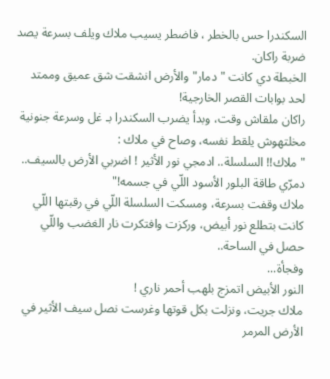السكندرا حس بالخطر ، فاضطر يسيب ملاك ويلف بسرعة يصد ضربة راكان.
الخبطة دي كانت "دمار" والأرض انشقت شق عميق وممتد لحد بوابات القصر الخارجية!
راكان ملقاش وقت، وبدأ يضرب السكندرا بـ غل وسرعة جنونية مخلتهوش يلقط نفسه، وصاح في ملاك :
"ملاك!! السلسلة.. ادمجي نور الأثير ! اضربي الأرض بالسيف.. دمرّي طاقة البلور الأسود اللّي في جسمه!"
ملاك وقفت بسرعة، ومسكت السلسلة اللّي في رقبتها اللّي كانت بتطلع نور أبيض، وركزت وافتكرت نار الغضب واللّي حصل في الساحة..
وفجأة...
النور الأبيض اتمزج بلهب أحمر ناري !
ملاك جريت، ونزلت بكل قوتها وغرست نصل سيف الأثير في الأرض المرمر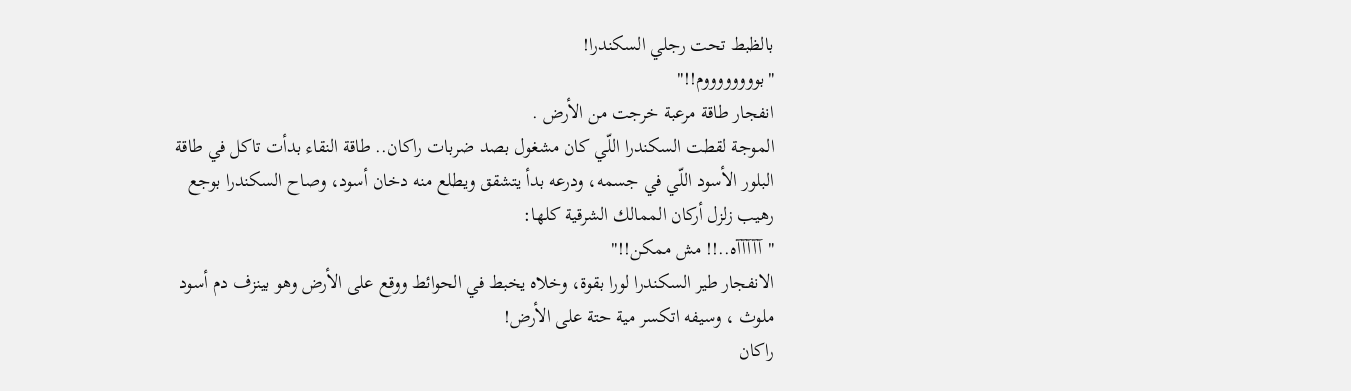بالظبط تحت رجلي السكندرا!
"بووووووووم!!"
انفجار طاقة مرعبة خرجت من الأرض .
الموجة لقطت السكندرا اللّي كان مشغول بصد ضربات راكان.. طاقة النقاء بدأت تاكل في طاقة البلور الأسود اللّي في جسمه، ودرعه بدأ يتشقق ويطلع منه دخان أسود، وصاح السكندرا بوجع رهيب زلزل أركان الممالك الشرقية كلها:
"آآآآآه..!! مش ممكن!!"
الانفجار طير السكندرا لورا بقوة، وخلاه يخبط في الحوائط ووقع على الأرض وهو بينزف دم أسود ملوث ، وسيفه اتكسر مية حتة على الأرض!
راكان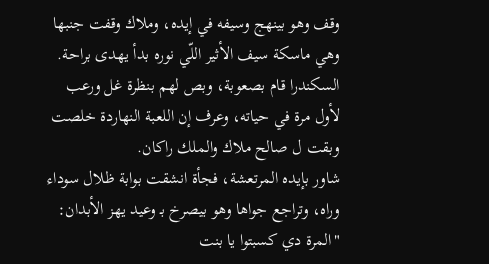وقف وهو بينهج وسيفه في إيده، وملاك وقفت جنبها وهي ماسكة سيف الأثير اللّي نوره بدأ يهدى براحة.
السكندرا قام بصعوبة، وبص لهم بنظرة غل ورعب لأول مرة في حياته، وعرف إن اللعبة النهاردة خلصت وبقت ل صالح ملاك والملك راكان.
شاور بإيده المرتعشة، فجأة انشقت بوابة ظلال سوداء وراه، وتراجع جواها وهو بيصرخ بـ وعيد يهز الأبدان:
"المرة دي كسبتوا يا بنت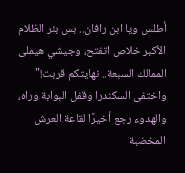أطلس ويا ابن رافان.. بس بئر الظلام الأكبر خلاص اتفتح، وجيشي هيملى الممالك السبعة.. نهايتكم قربت!"
واختفى السكندرا وقفل البوابة وراه، والهدوء رجع أخيرًا لقاعة العرش المخضبة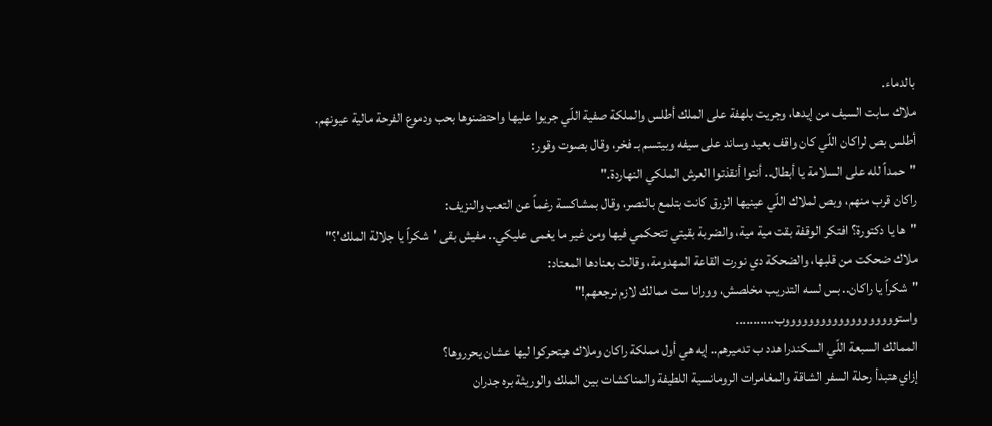بالدماء.
ملاك سابت السيف من إيدها، وجريت بلهفة على الملك أطلس والملكة صفية اللّي جريوا عليها واحتضنوها بحب ودموع الفرحة مالية عيونهم.
أطلس بص لراكان اللّي كان واقف بعيد وساند على سيفه وبيتسم بـ فخر، وقال بصوت وقور:
"حمداً لله على السلامة يا أبطال.. أنتوا أنقذتوا العرش الملكي النهاردة."
راكان قرب منهم، وبص لملاك اللّي عينيها الزرق كانت بتلمع بالنصر، وقال بمشاكسة رغماً عن التعب والنزيف:
"ها يا دكتورة؟ افتكر الوقفة بقت مية مية، والضربة بقيتي تتحكمي فيها ومن غير ما يغمى عليكي.. مفيش بقى 'شكراً يا جلالة الملك'؟"
ملاك ضحكت من قلبها، والضحكة دي نورت القاعة المهدومة، وقالت بعنادها المعتاد:
"شكراً يا راكان.. بس لسه التدريب مخلصش، وورانا ست ممالك لازم نرجعهم!"
واستوووووووووووووووووووب...........
الممالك السبعة اللّي السكندرا هدد ب تدميرهم.. إيه هي أول مملكة راكان وملاك هيتحركوا ليها عشان يحرروها؟
إزاي هتبدأ رحلة السفر الشاقة والمغامرات الرومانسية اللطيفة والمناكشات بين الملك والوريثة بره جدران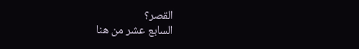القصر؟
السابع عشر من هنا